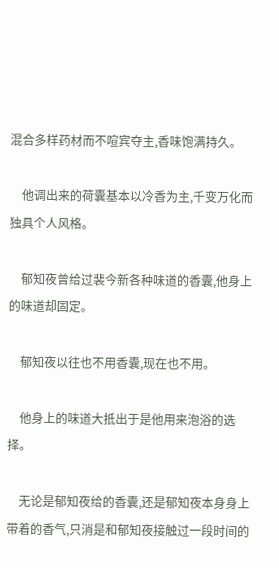混合多样药材而不喧宾夺主,香味饱满持久。

    他调出来的荷囊基本以冷香为主,千变万化而独具个人风格。

    郁知夜曾给过裴今新各种味道的香囊,他身上的味道却固定。

    郁知夜以往也不用香囊,现在也不用。

    他身上的味道大抵出于是他用来泡浴的选择。

    无论是郁知夜给的香囊,还是郁知夜本身身上带着的香气,只消是和郁知夜接触过一段时间的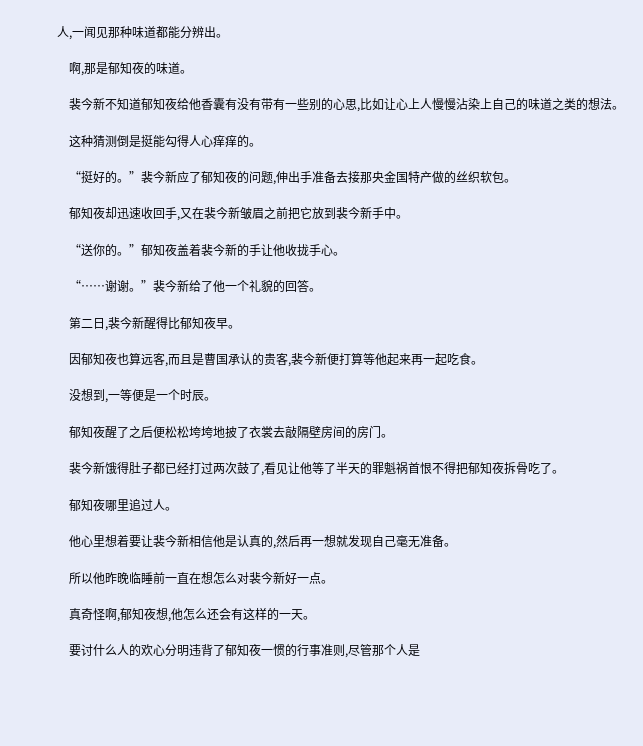人,一闻见那种味道都能分辨出。

    啊,那是郁知夜的味道。

    裴今新不知道郁知夜给他香囊有没有带有一些别的心思,比如让心上人慢慢沾染上自己的味道之类的想法。

    这种猜测倒是挺能勾得人心痒痒的。

    “挺好的。”裴今新应了郁知夜的问题,伸出手准备去接那央金国特产做的丝织软包。

    郁知夜却迅速收回手,又在裴今新皱眉之前把它放到裴今新手中。

    “送你的。”郁知夜盖着裴今新的手让他收拢手心。

    “……谢谢。”裴今新给了他一个礼貌的回答。

    第二日,裴今新醒得比郁知夜早。

    因郁知夜也算远客,而且是曹国承认的贵客,裴今新便打算等他起来再一起吃食。

    没想到,一等便是一个时辰。

    郁知夜醒了之后便松松垮垮地披了衣裳去敲隔壁房间的房门。

    裴今新饿得肚子都已经打过两次鼓了,看见让他等了半天的罪魁祸首恨不得把郁知夜拆骨吃了。

    郁知夜哪里追过人。

    他心里想着要让裴今新相信他是认真的,然后再一想就发现自己毫无准备。

    所以他昨晚临睡前一直在想怎么对裴今新好一点。

    真奇怪啊,郁知夜想,他怎么还会有这样的一天。

    要讨什么人的欢心分明违背了郁知夜一惯的行事准则,尽管那个人是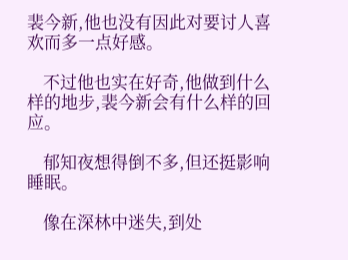裴今新,他也没有因此对要讨人喜欢而多一点好感。

    不过他也实在好奇,他做到什么样的地步,裴今新会有什么样的回应。

    郁知夜想得倒不多,但还挺影响睡眠。

    像在深林中迷失,到处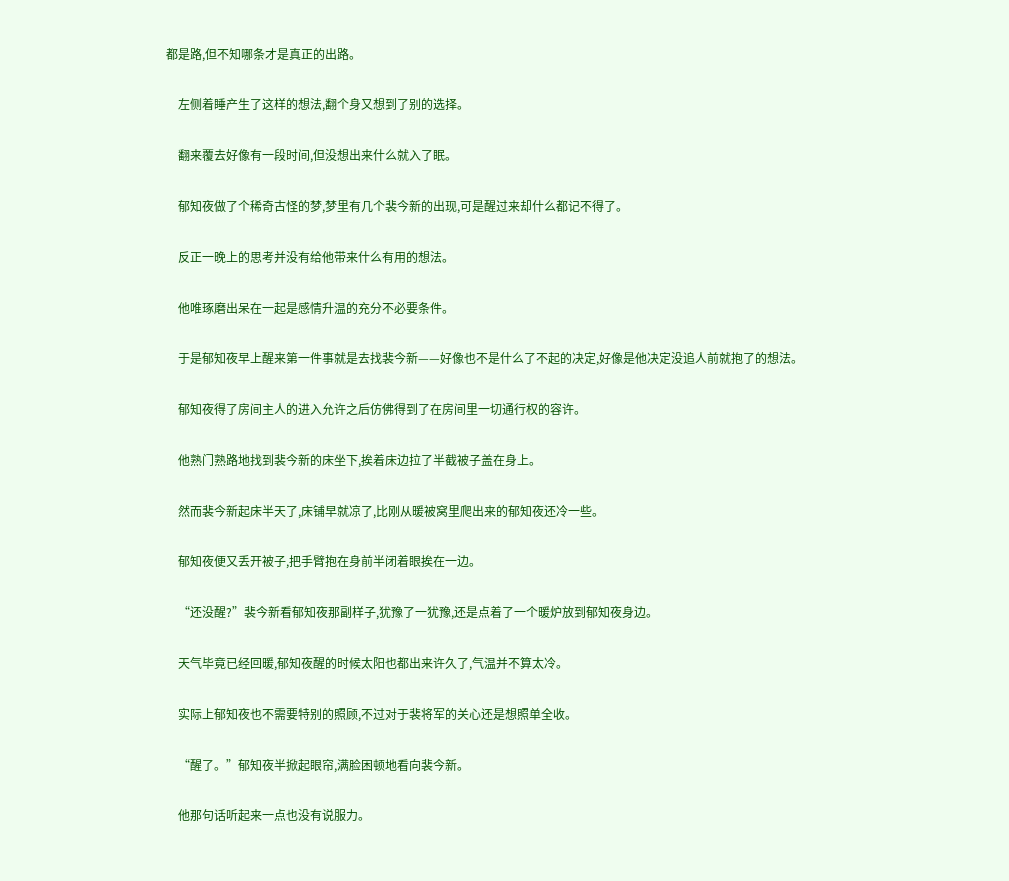都是路,但不知哪条才是真正的出路。

    左侧着睡产生了这样的想法,翻个身又想到了别的选择。

    翻来覆去好像有一段时间,但没想出来什么就入了眠。

    郁知夜做了个稀奇古怪的梦,梦里有几个裴今新的出现,可是醒过来却什么都记不得了。

    反正一晚上的思考并没有给他带来什么有用的想法。

    他唯琢磨出呆在一起是感情升温的充分不必要条件。

    于是郁知夜早上醒来第一件事就是去找裴今新——好像也不是什么了不起的决定,好像是他决定没追人前就抱了的想法。

    郁知夜得了房间主人的进入允许之后仿佛得到了在房间里一切通行权的容许。

    他熟门熟路地找到裴今新的床坐下,挨着床边拉了半截被子盖在身上。

    然而裴今新起床半天了,床铺早就凉了,比刚从暖被窝里爬出来的郁知夜还冷一些。

    郁知夜便又丢开被子,把手臂抱在身前半闭着眼挨在一边。

    “还没醒?”裴今新看郁知夜那副样子,犹豫了一犹豫,还是点着了一个暖炉放到郁知夜身边。

    天气毕竟已经回暖,郁知夜醒的时候太阳也都出来许久了,气温并不算太冷。

    实际上郁知夜也不需要特别的照顾,不过对于裴将军的关心还是想照单全收。

    “醒了。”郁知夜半掀起眼帘,满脸困顿地看向裴今新。

    他那句话听起来一点也没有说服力。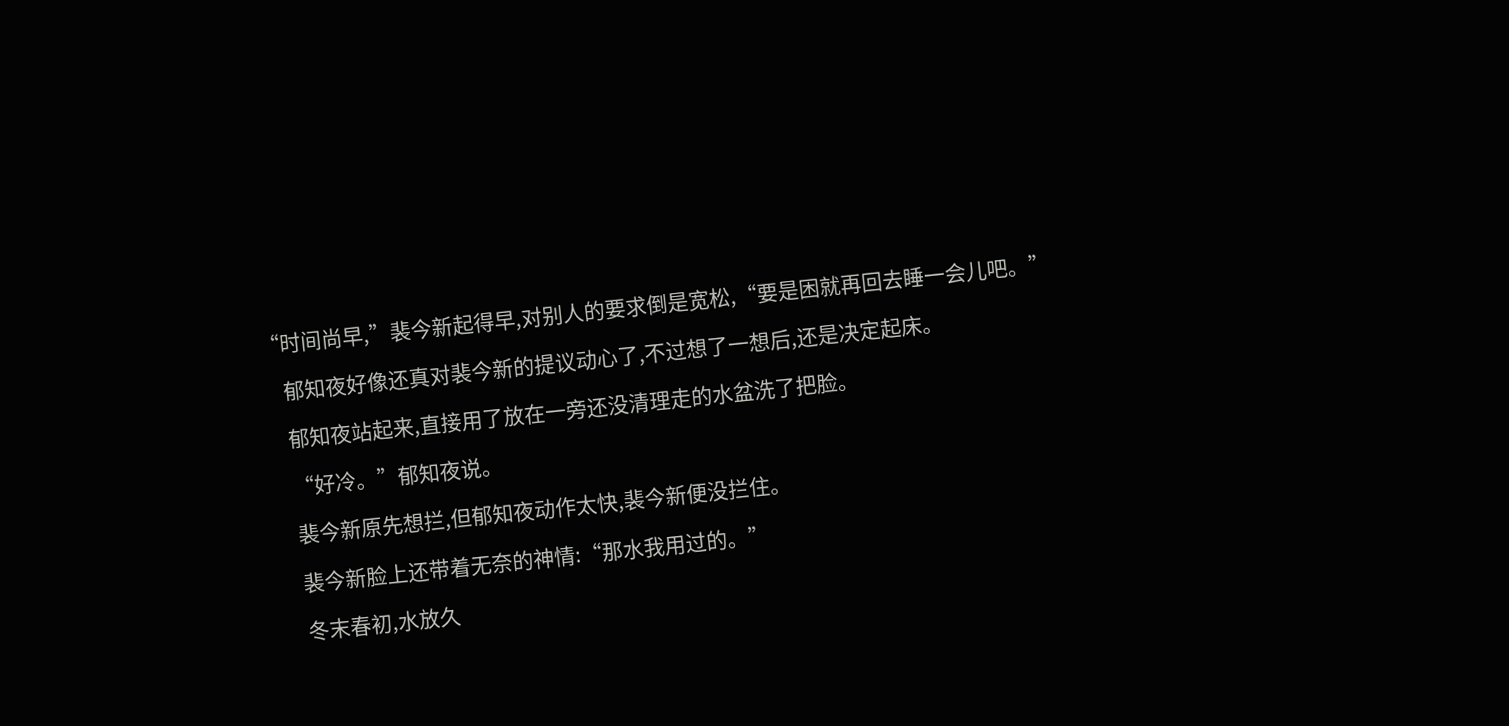“时间尚早,”裴今新起得早,对别人的要求倒是宽松,“要是困就再回去睡一会儿吧。”

    郁知夜好像还真对裴今新的提议动心了,不过想了一想后,还是决定起床。

    郁知夜站起来,直接用了放在一旁还没清理走的水盆洗了把脸。

    “好冷。”郁知夜说。

    裴今新原先想拦,但郁知夜动作太快,裴今新便没拦住。

    裴今新脸上还带着无奈的神情:“那水我用过的。”

    冬末春初,水放久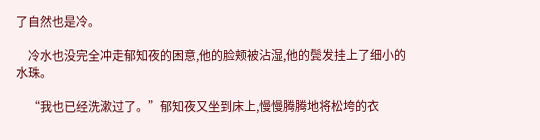了自然也是冷。

    冷水也没完全冲走郁知夜的困意,他的脸颊被沾湿,他的鬓发挂上了细小的水珠。

    “我也已经洗漱过了。”郁知夜又坐到床上,慢慢腾腾地将松垮的衣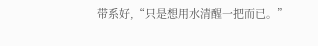带系好,“只是想用水清醒一把而已。”